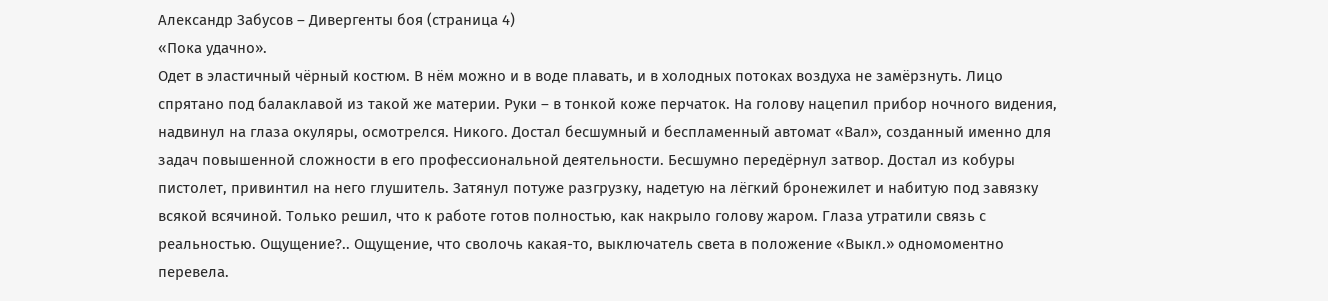Александр Забусов – Дивергенты боя (страница 4)
«Пока удачно».
Одет в эластичный чёрный костюм. В нём можно и в воде плавать, и в холодных потоках воздуха не замёрзнуть. Лицо спрятано под балаклавой из такой же материи. Руки – в тонкой коже перчаток. На голову нацепил прибор ночного видения, надвинул на глаза окуляры, осмотрелся. Никого. Достал бесшумный и беспламенный автомат «Вал», созданный именно для задач повышенной сложности в его профессиональной деятельности. Бесшумно передёрнул затвор. Достал из кобуры пистолет, привинтил на него глушитель. Затянул потуже разгрузку, надетую на лёгкий бронежилет и набитую под завязку всякой всячиной. Только решил, что к работе готов полностью, как накрыло голову жаром. Глаза утратили связь с реальностью. Ощущение?.. Ощущение, что сволочь какая-то, выключатель света в положение «Выкл.» одномоментно перевела.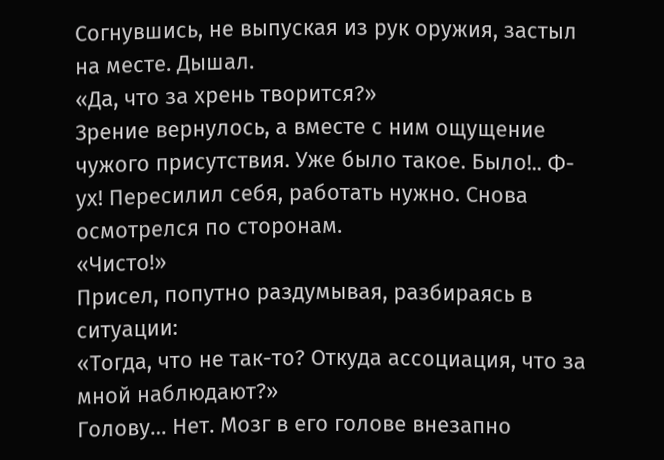Согнувшись, не выпуская из рук оружия, застыл на месте. Дышал.
«Да, что за хрень творится?»
Зрение вернулось, а вместе с ним ощущение чужого присутствия. Уже было такое. Было!.. Ф-ух! Пересилил себя, работать нужно. Снова осмотрелся по сторонам.
«Чисто!»
Присел, попутно раздумывая, разбираясь в ситуации:
«Тогда, что не так-то? Откуда ассоциация, что за мной наблюдают?»
Голову… Нет. Мозг в его голове внезапно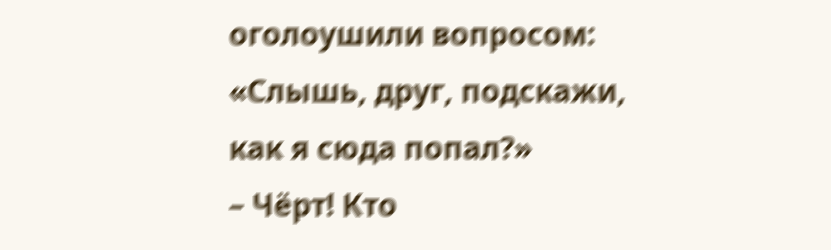оголоушили вопросом:
«Слышь, друг, подскажи, как я сюда попал?»
– Чёрт! Кто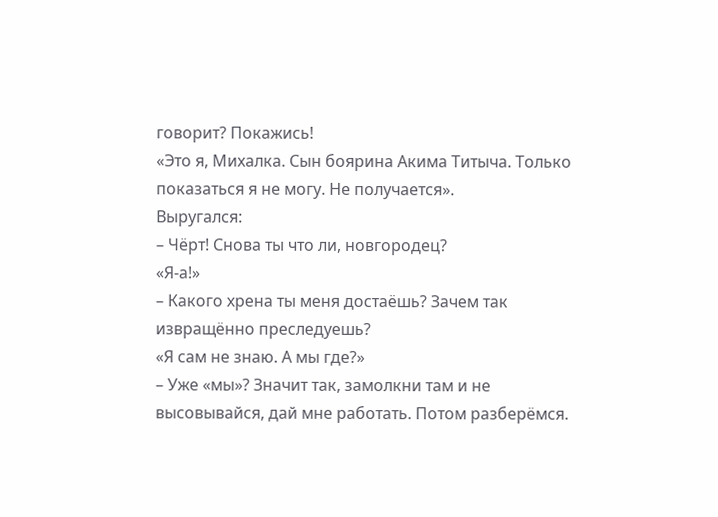говорит? Покажись!
«Это я, Михалка. Сын боярина Акима Титыча. Только показаться я не могу. Не получается».
Выругался:
– Чёрт! Снова ты что ли, новгородец?
«Я-а!»
– Какого хрена ты меня достаёшь? Зачем так извращённо преследуешь?
«Я сам не знаю. А мы где?»
– Уже «мы»? Значит так, замолкни там и не высовывайся, дай мне работать. Потом разберёмся.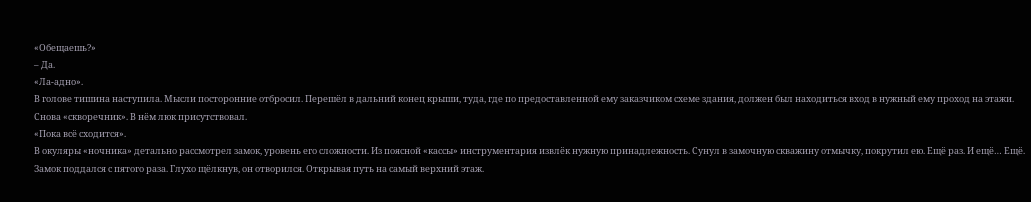«Обещаешь?»
– Да.
«Ла-адно».
В голове тишина наступила. Мысли посторонние отбросил. Перешёл в дальний конец крыши, туда, где по предоставленной ему заказчиком схеме здания, должен был находиться вход в нужный ему проход на этажи.
Снова «скворечник». В нём люк присутствовал.
«Пока всё сходится».
В окуляры «ночника» детально рассмотрел замок, уровень его сложности. Из поясной «кассы» инструментария извлёк нужную принадлежность. Сунул в замочную скважину отмычку, покрутил ею. Ещё раз. И ещё… Ещё. Замок поддался с пятого раза. Глухо щёлкнув, он отворился. Открывая путь на самый верхний этаж.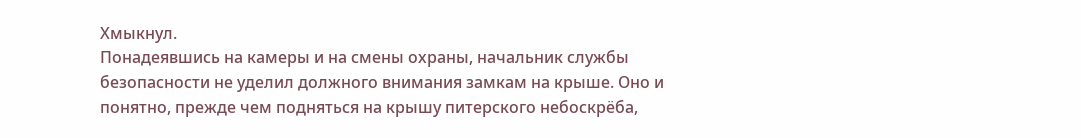Хмыкнул.
Понадеявшись на камеры и на смены охраны, начальник службы безопасности не уделил должного внимания замкам на крыше. Оно и понятно, прежде чем подняться на крышу питерского небоскрёба,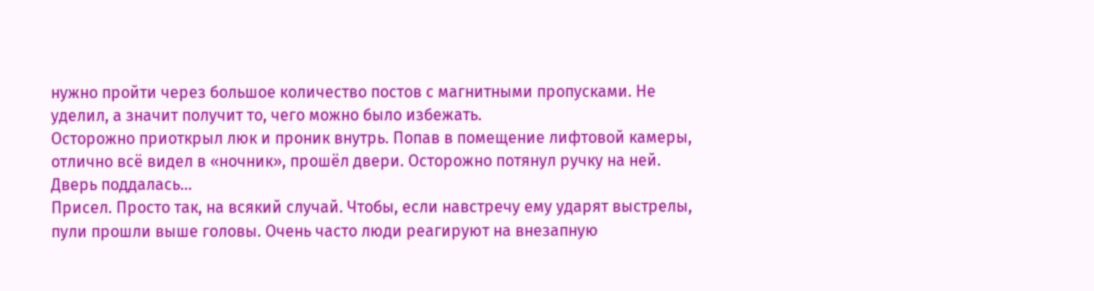нужно пройти через большое количество постов с магнитными пропусками. Не уделил, а значит получит то, чего можно было избежать.
Осторожно приоткрыл люк и проник внутрь. Попав в помещение лифтовой камеры, отлично всё видел в «ночник», прошёл двери. Осторожно потянул ручку на ней. Дверь поддалась…
Присел. Просто так, на всякий случай. Чтобы, если навстречу ему ударят выстрелы, пули прошли выше головы. Очень часто люди реагируют на внезапную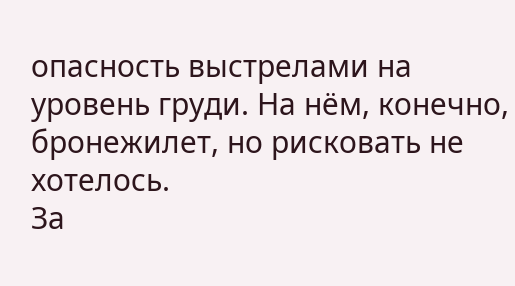опасность выстрелами на уровень груди. На нём, конечно, бронежилет, но рисковать не хотелось.
За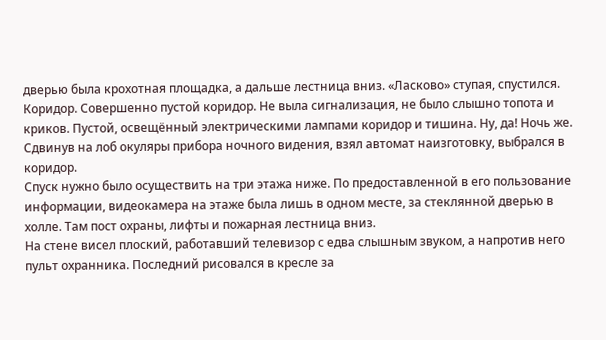дверью была крохотная площадка, а дальше лестница вниз. «Ласково» ступая, спустился. Коридор. Совершенно пустой коридор. Не выла сигнализация, не было слышно топота и криков. Пустой, освещённый электрическими лампами коридор и тишина. Ну, да! Ночь же. Сдвинув на лоб окуляры прибора ночного видения, взял автомат наизготовку, выбрался в коридор.
Спуск нужно было осуществить на три этажа ниже. По предоставленной в его пользование информации, видеокамера на этаже была лишь в одном месте, за стеклянной дверью в холле. Там пост охраны, лифты и пожарная лестница вниз.
На стене висел плоский, работавший телевизор с едва слышным звуком, а напротив него пульт охранника. Последний рисовался в кресле за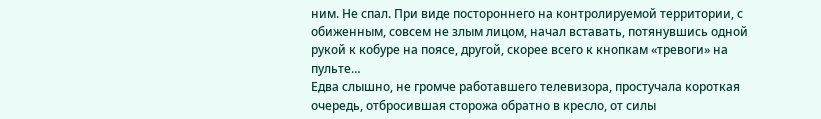ним. Не спал. При виде постороннего на контролируемой территории, с обиженным, совсем не злым лицом, начал вставать, потянувшись одной рукой к кобуре на поясе, другой, скорее всего к кнопкам «тревоги» на пульте…
Едва слышно, не громче работавшего телевизора, простучала короткая очередь, отбросившая сторожа обратно в кресло, от силы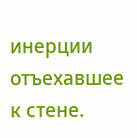инерции отъехавшее к стене.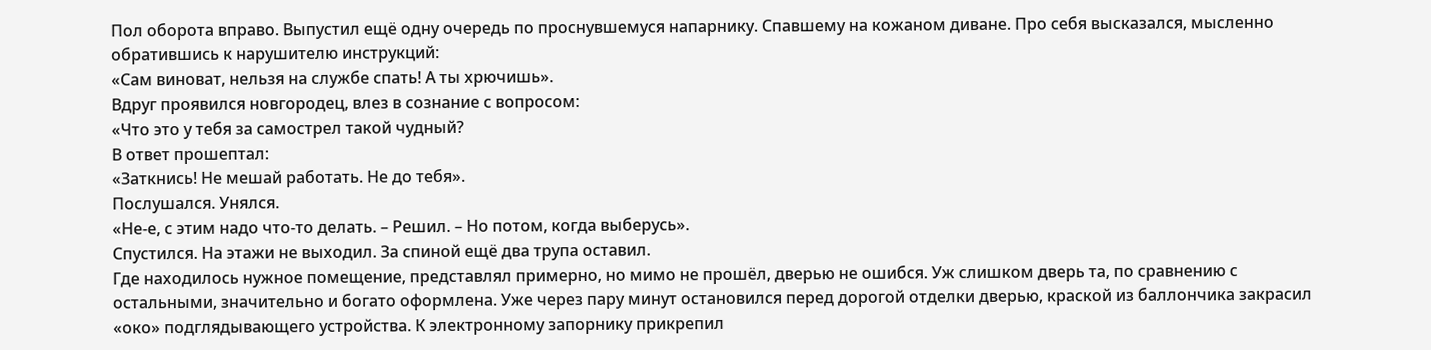Пол оборота вправо. Выпустил ещё одну очередь по проснувшемуся напарнику. Спавшему на кожаном диване. Про себя высказался, мысленно обратившись к нарушителю инструкций:
«Сам виноват, нельзя на службе спать! А ты хрючишь».
Вдруг проявился новгородец, влез в сознание с вопросом:
«Что это у тебя за самострел такой чудный?
В ответ прошептал:
«Заткнись! Не мешай работать. Не до тебя».
Послушался. Унялся.
«Не-е, с этим надо что-то делать. – Решил. – Но потом, когда выберусь».
Спустился. На этажи не выходил. За спиной ещё два трупа оставил.
Где находилось нужное помещение, представлял примерно, но мимо не прошёл, дверью не ошибся. Уж слишком дверь та, по сравнению с остальными, значительно и богато оформлена. Уже через пару минут остановился перед дорогой отделки дверью, краской из баллончика закрасил «око» подглядывающего устройства. К электронному запорнику прикрепил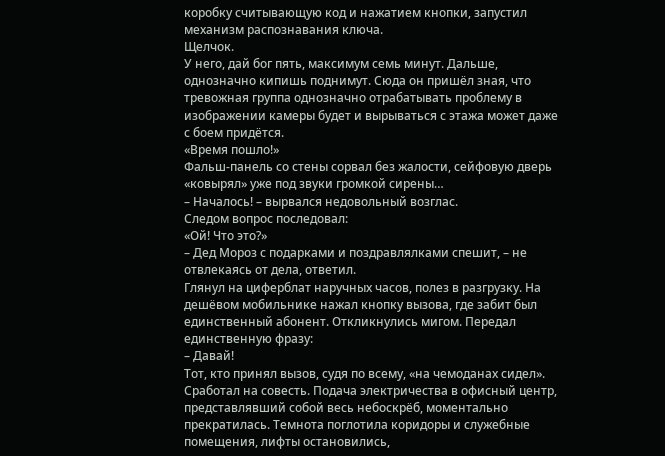коробку считывающую код и нажатием кнопки, запустил механизм распознавания ключа.
Щелчок.
У него, дай бог пять, максимум семь минут. Дальше, однозначно кипишь поднимут. Сюда он пришёл зная, что тревожная группа однозначно отрабатывать проблему в изображении камеры будет и вырываться с этажа может даже с боем придётся.
«Время пошло!»
Фальш-панель со стены сорвал без жалости, сейфовую дверь «ковырял» уже под звуки громкой сирены…
– Началось! – вырвался недовольный возглас.
Следом вопрос последовал:
«Ой! Что это?»
– Дед Мороз с подарками и поздравлялками спешит, – не отвлекаясь от дела, ответил.
Глянул на циферблат наручных часов, полез в разгрузку. На дешёвом мобильнике нажал кнопку вызова, где забит был единственный абонент. Откликнулись мигом. Передал единственную фразу:
– Давай!
Тот, кто принял вызов, судя по всему, «на чемоданах сидел». Сработал на совесть. Подача электричества в офисный центр, представлявший собой весь небоскрёб, моментально прекратилась. Темнота поглотила коридоры и служебные помещения, лифты остановились,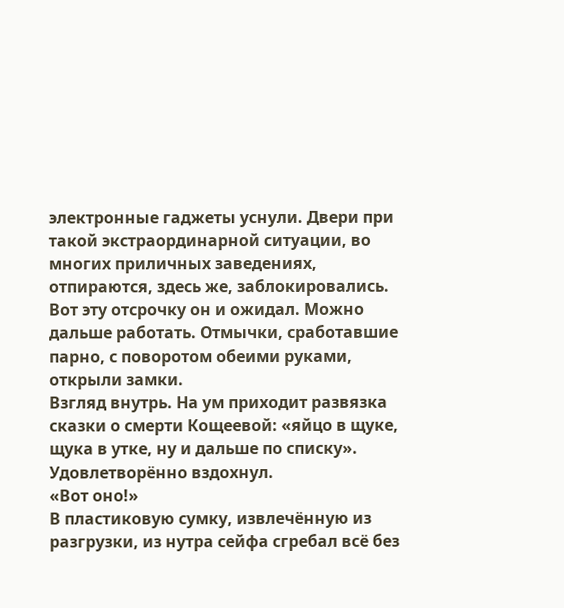электронные гаджеты уснули. Двери при такой экстраординарной ситуации, во многих приличных заведениях, отпираются, здесь же, заблокировались.
Вот эту отсрочку он и ожидал. Можно дальше работать. Отмычки, сработавшие парно, с поворотом обеими руками, открыли замки.
Взгляд внутрь. На ум приходит развязка сказки о смерти Кощеевой: «яйцо в щуке, щука в утке, ну и дальше по списку». Удовлетворённо вздохнул.
«Вот оно!»
В пластиковую сумку, извлечённую из разгрузки, из нутра сейфа сгребал всё без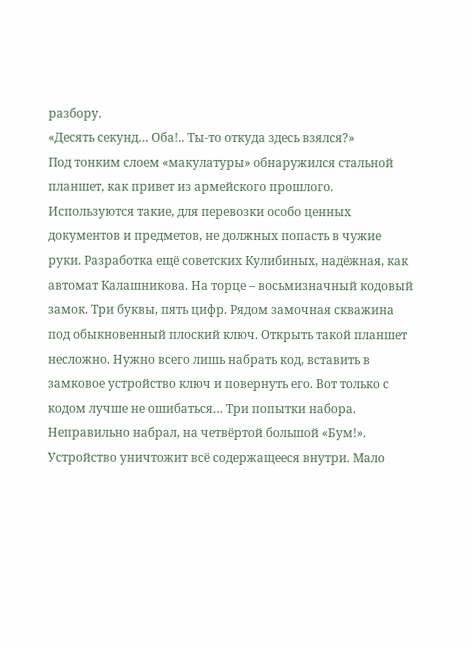разбору.
«Десять секунд… Оба!.. Ты-то откуда здесь взялся?»
Под тонким слоем «макулатуры» обнаружился стальной планшет, как привет из армейского прошлого. Используются такие, для перевозки особо ценных документов и предметов, не должных попасть в чужие руки. Разработка ещё советских Кулибиных, надёжная, как автомат Калашникова. На торце – восьмизначный кодовый замок. Три буквы, пять цифр. Рядом замочная скважина под обыкновенный плоский ключ. Открыть такой планшет несложно. Нужно всего лишь набрать код, вставить в замковое устройство ключ и повернуть его. Вот только с кодом лучше не ошибаться… Три попытки набора. Неправильно набрал, на четвёртой большой «Бум!». Устройство уничтожит всё содержащееся внутри. Мало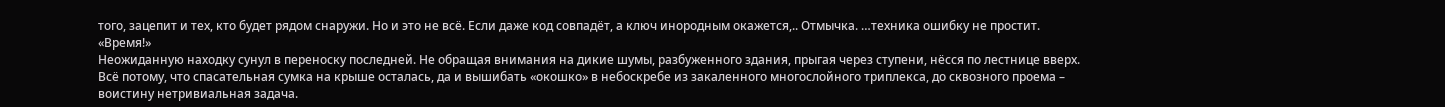того, зацепит и тех, кто будет рядом снаружи. Но и это не всё. Если даже код совпадёт, а ключ инородным окажется,.. Отмычка. …техника ошибку не простит.
«Время!»
Неожиданную находку сунул в переноску последней. Не обращая внимания на дикие шумы, разбуженного здания, прыгая через ступени, нёсся по лестнице вверх.
Всё потому, что спасательная сумка на крыше осталась, да и вышибать «окошко» в небоскребе из закаленного многослойного триплекса, до сквозного проема – воистину нетривиальная задача.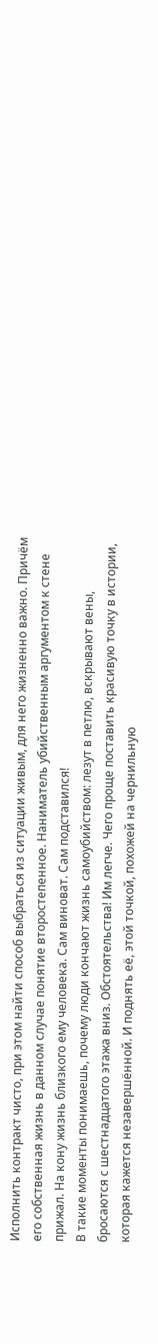Исполнить контракт чисто, при этом найти способ выбраться из ситуации живым, для него жизненно важно. Причём его собственная жизнь в данном случае понятие второстепенное. Наниматель убийственным аргументом к стене прижал. На кону жизнь близкого ему человека. Сам виноват. Сам подставился!
В такие моменты понимаешь, почему люди кончают жизнь самоубийством: лезут в петлю, вскрывают вены, бросаются с шестнадцатого этажа вниз. Обстоятельства! Им легче. Чего проще поставить красивую точку в истории, которая кажется незавершённой. И поднять её, этой точкой, похожей на чернильную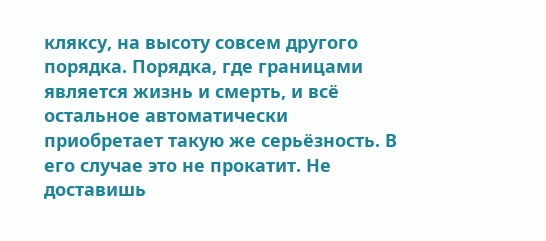кляксу, на высоту совсем другого порядка. Порядка, где границами является жизнь и смерть, и всё остальное автоматически приобретает такую же серьёзность. В его случае это не прокатит. Не доставишь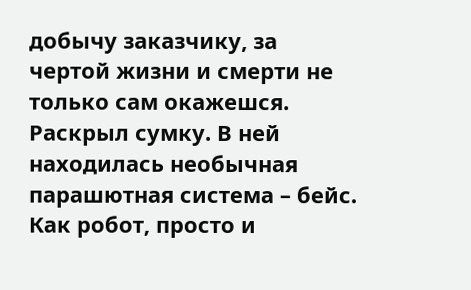добычу заказчику, за чертой жизни и смерти не только сам окажешся.
Раскрыл сумку. В ней находилась необычная парашютная система – бейс. Как робот, просто и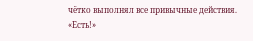чётко выполнял все привычные действия.
«Есть!»